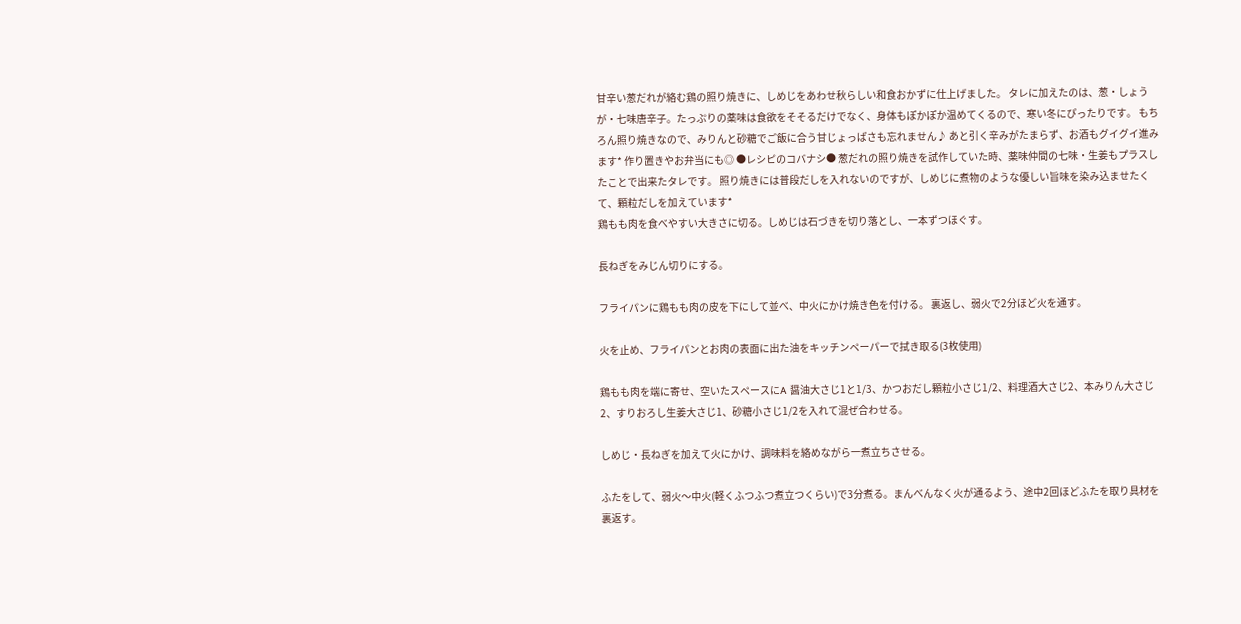甘辛い葱だれが絡む鶏の照り焼きに、しめじをあわせ秋らしい和食おかずに仕上げました。 タレに加えたのは、葱・しょうが・七味唐辛子。たっぷりの薬味は食欲をそそるだけでなく、身体もぽかぽか温めてくるので、寒い冬にぴったりです。 もちろん照り焼きなので、みりんと砂糖でご飯に合う甘じょっぱさも忘れません♪ あと引く辛みがたまらず、お酒もグイグイ進みます* 作り置きやお弁当にも◎ ●レシピのコバナシ● 葱だれの照り焼きを試作していた時、薬味仲間の七味・生姜もプラスしたことで出来たタレです。 照り焼きには普段だしを入れないのですが、しめじに煮物のような優しい旨味を染み込ませたくて、顆粒だしを加えています*
鶏もも肉を食べやすい大きさに切る。しめじは石づきを切り落とし、一本ずつほぐす。

長ねぎをみじん切りにする。

フライパンに鶏もも肉の皮を下にして並べ、中火にかけ焼き色を付ける。 裏返し、弱火で2分ほど火を通す。

火を止め、フライパンとお肉の表面に出た油をキッチンペーパーで拭き取る(3枚使用)

鶏もも肉を端に寄せ、空いたスペースにA 醤油大さじ1と1/3、かつおだし顆粒小さじ1/2、料理酒大さじ2、本みりん大さじ2、すりおろし生姜大さじ1、砂糖小さじ1/2を入れて混ぜ合わせる。

しめじ・長ねぎを加えて火にかけ、調味料を絡めながら一煮立ちさせる。

ふたをして、弱火〜中火(軽くふつふつ煮立つくらい)で3分煮る。まんべんなく火が通るよう、途中2回ほどふたを取り具材を裏返す。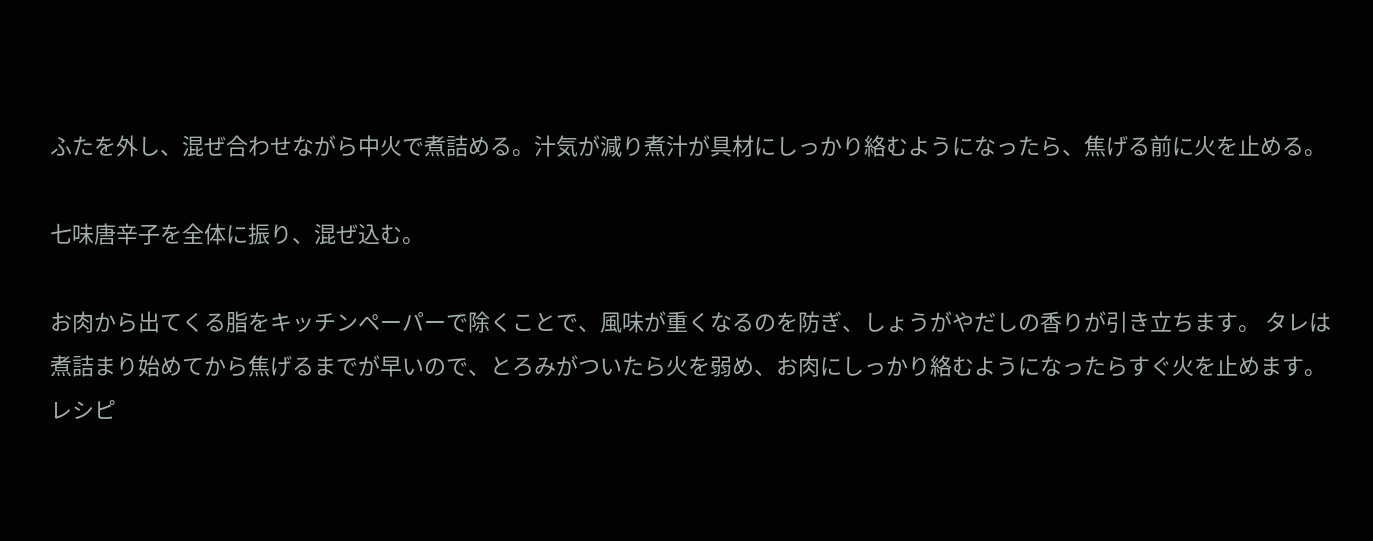ふたを外し、混ぜ合わせながら中火で煮詰める。汁気が減り煮汁が具材にしっかり絡むようになったら、焦げる前に火を止める。

七味唐辛子を全体に振り、混ぜ込む。

お肉から出てくる脂をキッチンペーパーで除くことで、風味が重くなるのを防ぎ、しょうがやだしの香りが引き立ちます。 タレは煮詰まり始めてから焦げるまでが早いので、とろみがついたら火を弱め、お肉にしっかり絡むようになったらすぐ火を止めます。
レシピ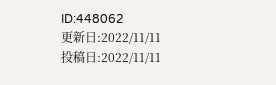ID:448062
更新日:2022/11/11
投稿日:2022/11/11